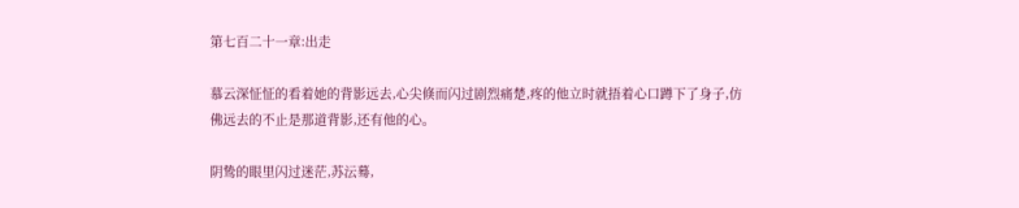第七百二十一章:出走

慕云深怔怔的看着她的背影远去,心尖倏而闪过剧烈痛楚,疼的他立时就捂着心口蹲下了身子,仿佛远去的不止是那道背影,还有他的心。

阴鸷的眼里闪过迷茫,苏沄蓦,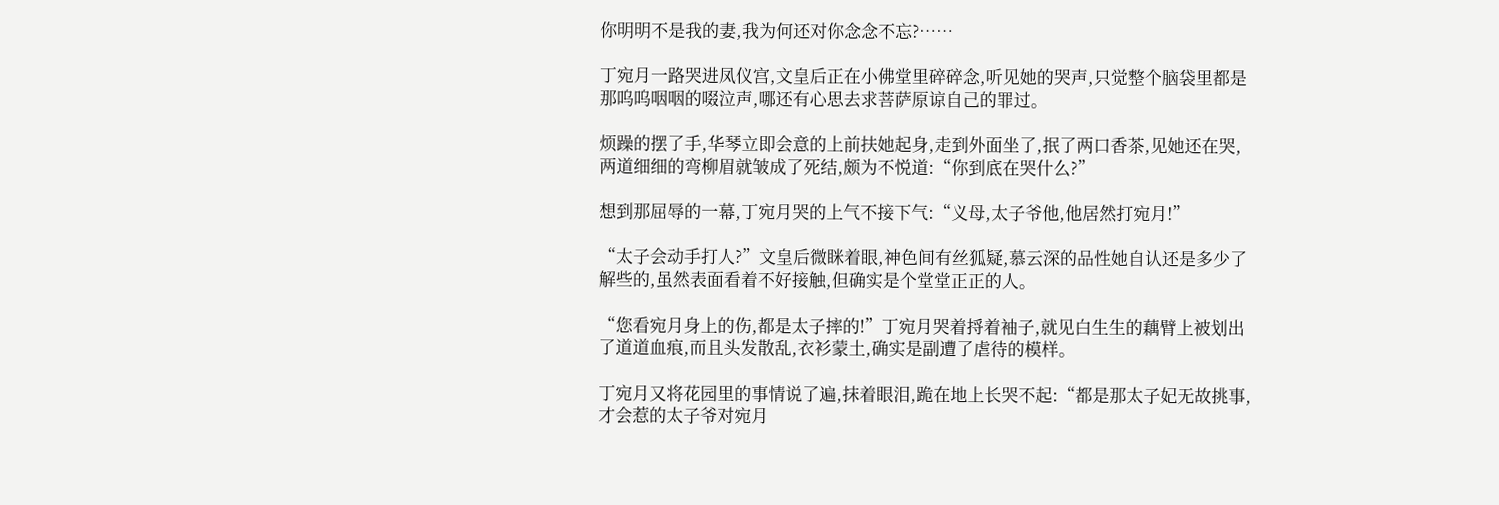你明明不是我的妻,我为何还对你念念不忘?……

丁宛月一路哭进凤仪宫,文皇后正在小佛堂里碎碎念,听见她的哭声,只觉整个脑袋里都是那呜呜咽咽的啜泣声,哪还有心思去求菩萨原谅自己的罪过。

烦躁的摆了手,华琴立即会意的上前扶她起身,走到外面坐了,抿了两口香茶,见她还在哭,两道细细的弯柳眉就皱成了死结,颇为不悦道:“你到底在哭什么?”

想到那屈辱的一幕,丁宛月哭的上气不接下气:“义母,太子爷他,他居然打宛月!”

“太子会动手打人?”文皇后微眯着眼,神色间有丝狐疑,慕云深的品性她自认还是多少了解些的,虽然表面看着不好接触,但确实是个堂堂正正的人。

“您看宛月身上的伤,都是太子摔的!”丁宛月哭着捋着袖子,就见白生生的藕臂上被划出了道道血痕,而且头发散乱,衣衫蒙土,确实是副遭了虐待的模样。

丁宛月又将花园里的事情说了遍,抹着眼泪,跪在地上长哭不起:“都是那太子妃无故挑事,才会惹的太子爷对宛月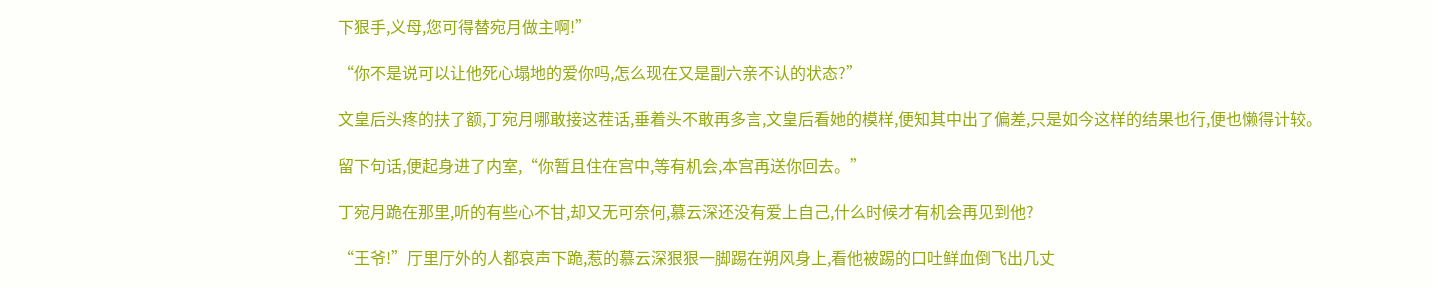下狠手,义母,您可得替宛月做主啊!”

“你不是说可以让他死心塌地的爱你吗,怎么现在又是副六亲不认的状态?”

文皇后头疼的扶了额,丁宛月哪敢接这茬话,垂着头不敢再多言,文皇后看她的模样,便知其中出了偏差,只是如今这样的结果也行,便也懒得计较。

留下句话,便起身进了内室,“你暂且住在宫中,等有机会,本宫再送你回去。”

丁宛月跪在那里,听的有些心不甘,却又无可奈何,慕云深还没有爱上自己,什么时候才有机会再见到他?

“王爷!”厅里厅外的人都哀声下跪,惹的慕云深狠狠一脚踢在朔风身上,看他被踢的口吐鲜血倒飞出几丈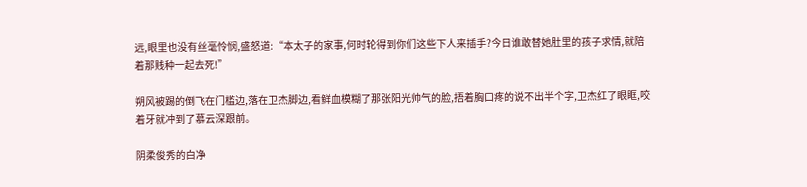远,眼里也没有丝毫怜悯,盛怒道:“本太子的家事,何时轮得到你们这些下人来插手?今日谁敢替她肚里的孩子求情,就陪着那贱种一起去死!”

朔风被踢的倒飞在门槛边,落在卫杰脚边,看鲜血模糊了那张阳光帅气的脸,捂着胸口疼的说不出半个字,卫杰红了眼眶,咬着牙就冲到了慕云深跟前。

阴柔俊秀的白净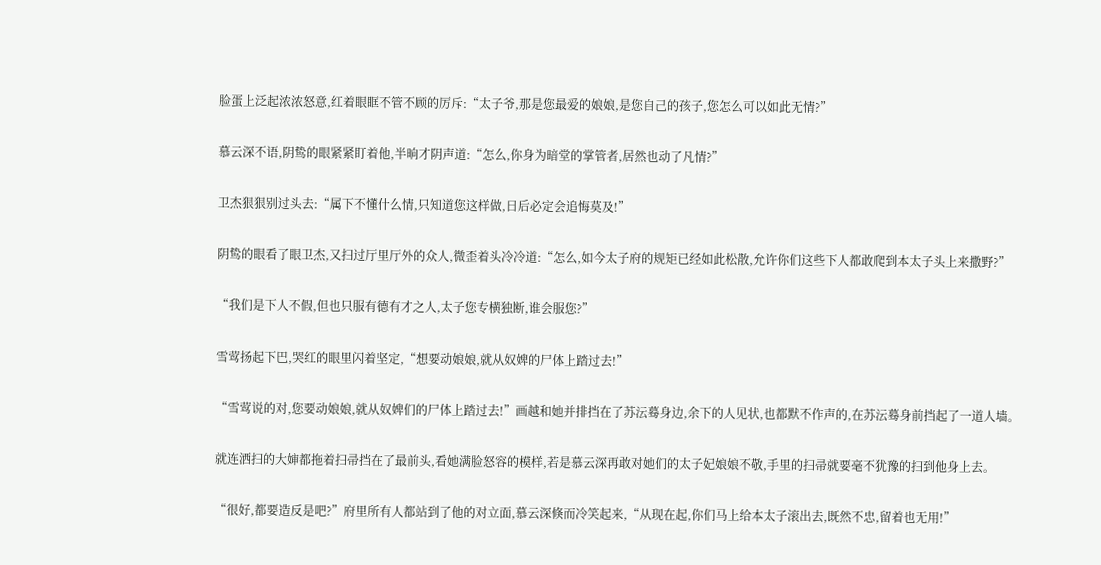脸蛋上泛起浓浓怒意,红着眼眶不管不顾的厉斥:“太子爷,那是您最爱的娘娘,是您自己的孩子,您怎么可以如此无情?”

慕云深不语,阴鸷的眼紧紧盯着他,半晌才阴声道:“怎么,你身为暗堂的掌管者,居然也动了凡情?”

卫杰狠狠别过头去:“属下不懂什么情,只知道您这样做,日后必定会追悔莫及!”

阴鸷的眼看了眼卫杰,又扫过厅里厅外的众人,微歪着头冷冷道:“怎么,如今太子府的规矩已经如此松散,允许你们这些下人都敢爬到本太子头上来撒野?”

“我们是下人不假,但也只服有德有才之人,太子您专横独断,谁会服您?”

雪莺扬起下巴,哭红的眼里闪着坚定,“想要动娘娘,就从奴婢的尸体上踏过去!”

“雪莺说的对,您要动娘娘,就从奴婢们的尸体上踏过去!”画越和她并排挡在了苏沄蓦身边,余下的人见状,也都默不作声的,在苏沄蓦身前挡起了一道人墙。

就连洒扫的大婶都拖着扫帚挡在了最前头,看她满脸怒容的模样,若是慕云深再敢对她们的太子妃娘娘不敬,手里的扫帚就要毫不犹豫的扫到他身上去。

“很好,都要造反是吧?”府里所有人都站到了他的对立面,慕云深倏而冷笑起来,“从现在起,你们马上给本太子滚出去,既然不忠,留着也无用!”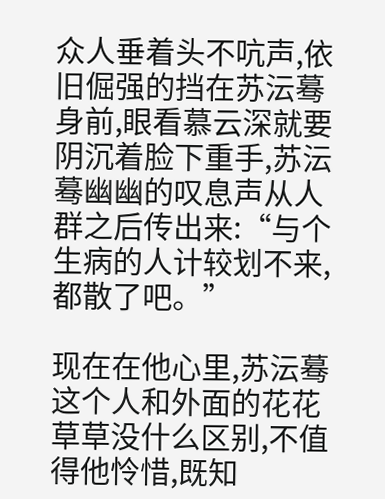众人垂着头不吭声,依旧倔强的挡在苏沄蓦身前,眼看慕云深就要阴沉着脸下重手,苏沄蓦幽幽的叹息声从人群之后传出来:“与个生病的人计较划不来,都散了吧。”

现在在他心里,苏沄蓦这个人和外面的花花草草没什么区别,不值得他怜惜,既知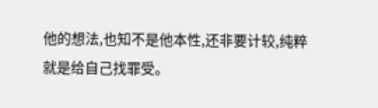他的想法,也知不是他本性,还非要计较,纯粹就是给自己找罪受。